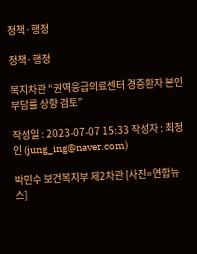정책·행정

정책·행정

복지차관 “권역응급의료센터 경증환자 본인부담률 상향 검토”

작성일 : 2023-07-07 15:33 작성자 : 최정인 (jung_ing@naver.com)

박민수 보건복지부 제2차관 [사진=연합뉴스]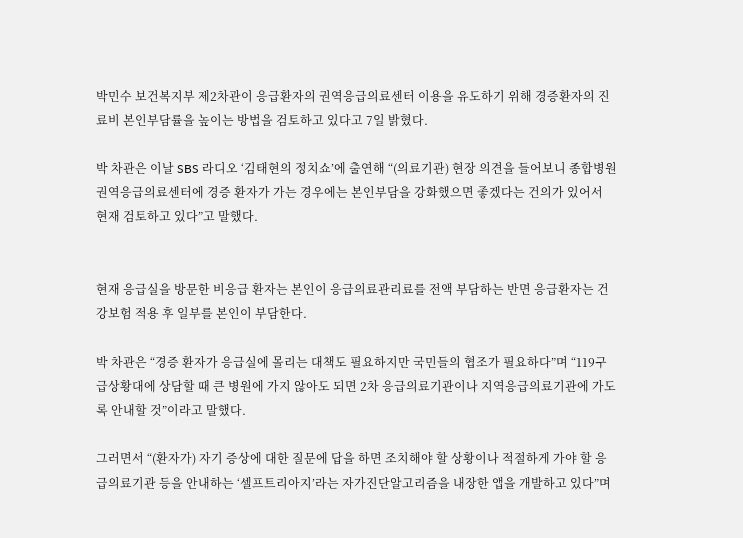박민수 보건복지부 제2차관이 응급환자의 권역응급의료센터 이용을 유도하기 위해 경증환자의 진료비 본인부담률을 높이는 방법을 검토하고 있다고 7일 밝혔다.

박 차관은 이날 SBS 라디오 ‘김태현의 정치쇼’에 출연해 “(의료기관) 현장 의견을 들어보니 종합병원 권역응급의료센터에 경증 환자가 가는 경우에는 본인부담을 강화했으면 좋겠다는 건의가 있어서 현재 검토하고 있다”고 말했다.


현재 응급실을 방문한 비응급 환자는 본인이 응급의료관리료를 전액 부담하는 반면 응급환자는 건강보험 적용 후 일부를 본인이 부담한다.

박 차관은 “경증 환자가 응급실에 몰리는 대책도 필요하지만 국민들의 협조가 필요하다”며 “119구급상황대에 상담할 때 큰 병원에 가지 않아도 되면 2차 응급의료기관이나 지역응급의료기관에 가도록 안내할 것”이라고 말했다.

그러면서 “(환자가) 자기 증상에 대한 질문에 답을 하면 조치해야 할 상황이나 적절하게 가야 할 응급의료기관 등을 안내하는 ‘셀프트리아지’라는 자가진단알고리즘을 내장한 앱을 개발하고 있다”며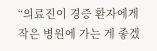“의료진이 경증 환자에게 작은 병원에 가는 게 좋겠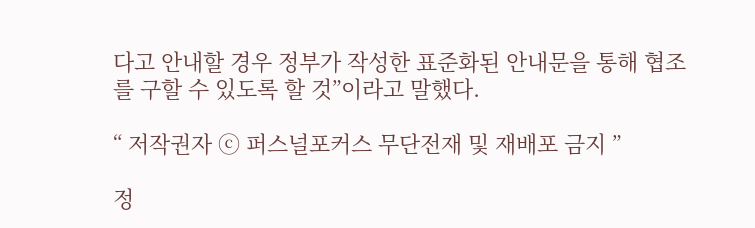다고 안내할 경우 정부가 작성한 표준화된 안내문을 통해 협조를 구할 수 있도록 할 것”이라고 말했다.

“ 저작권자 ⓒ 퍼스널포커스 무단전재 및 재배포 금지 ”

정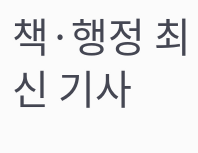책·행정 최신 기사